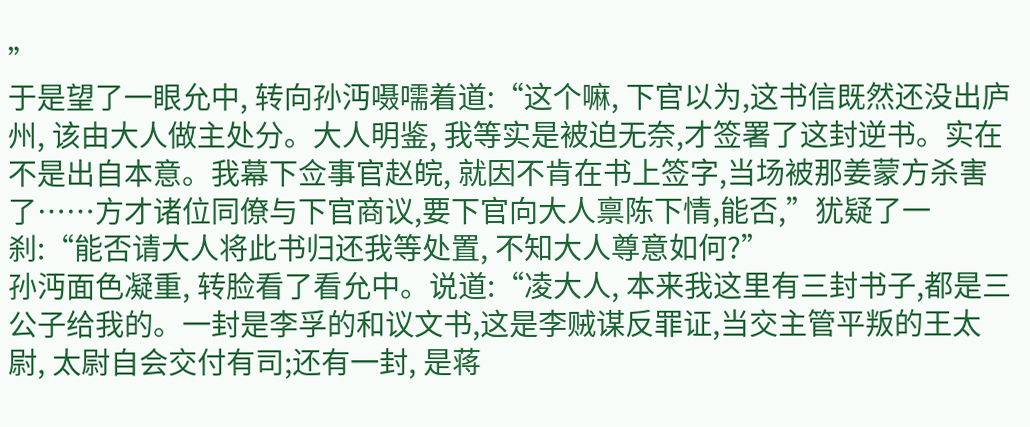”
于是望了一眼允中, 转向孙沔嗫嚅着道:“这个嘛, 下官以为,这书信既然还没出庐州, 该由大人做主处分。大人明鉴, 我等实是被迫无奈,才签署了这封逆书。实在不是出自本意。我幕下佥事官赵皖, 就因不肯在书上签字,当场被那姜蒙方杀害了……方才诸位同僚与下官商议,要下官向大人禀陈下情,能否,”犹疑了一刹:“能否请大人将此书归还我等处置, 不知大人尊意如何?”
孙沔面色凝重, 转脸看了看允中。说道:“凌大人, 本来我这里有三封书子,都是三公子给我的。一封是李孚的和议文书,这是李贼谋反罪证,当交主管平叛的王太尉, 太尉自会交付有司;还有一封, 是蒋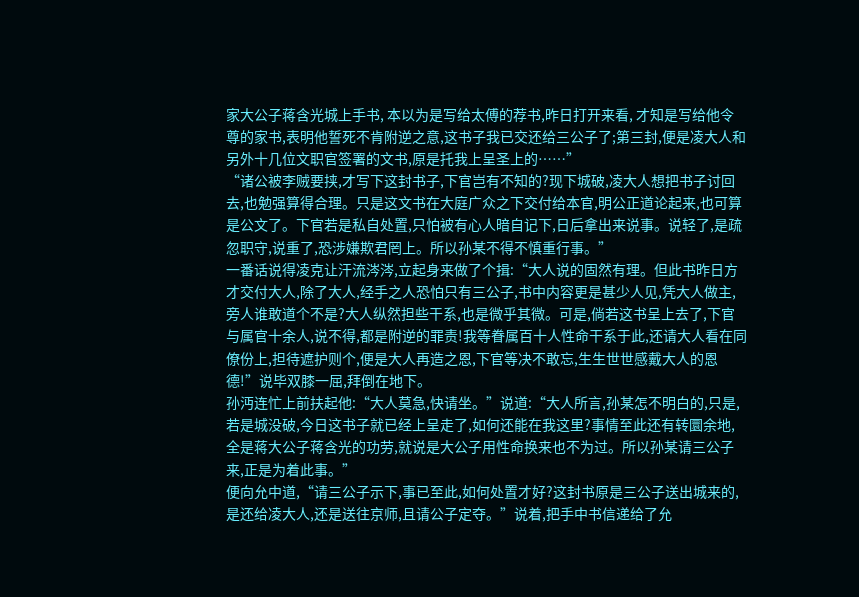家大公子蒋含光城上手书, 本以为是写给太傅的荐书,昨日打开来看, 才知是写给他令尊的家书,表明他誓死不肯附逆之意,这书子我已交还给三公子了;第三封,便是凌大人和另外十几位文职官签署的文书,原是托我上呈圣上的……”
“诸公被李贼要挟,才写下这封书子,下官岂有不知的?现下城破,凌大人想把书子讨回去,也勉强算得合理。只是这文书在大庭广众之下交付给本官,明公正道论起来,也可算是公文了。下官若是私自处置,只怕被有心人暗自记下,日后拿出来说事。说轻了,是疏忽职守,说重了,恐涉嫌欺君罔上。所以孙某不得不慎重行事。”
一番话说得凌克让汗流涔涔,立起身来做了个揖:“大人说的固然有理。但此书昨日方才交付大人,除了大人,经手之人恐怕只有三公子,书中内容更是甚少人见,凭大人做主,旁人谁敢道个不是?大人纵然担些干系,也是微乎其微。可是,倘若这书呈上去了,下官与属官十余人,说不得,都是附逆的罪责!我等眷属百十人性命干系于此,还请大人看在同僚份上,担待遮护则个,便是大人再造之恩,下官等决不敢忘,生生世世感戴大人的恩德!”说毕双膝一屈,拜倒在地下。
孙沔连忙上前扶起他:“大人莫急,快请坐。”说道:“大人所言,孙某怎不明白的,只是,若是城没破,今日这书子就已经上呈走了,如何还能在我这里?事情至此还有转圜余地,全是蒋大公子蒋含光的功劳,就说是大公子用性命换来也不为过。所以孙某请三公子来,正是为着此事。”
便向允中道,“请三公子示下,事已至此,如何处置才好?这封书原是三公子送出城来的,是还给凌大人,还是送往京师,且请公子定夺。”说着,把手中书信递给了允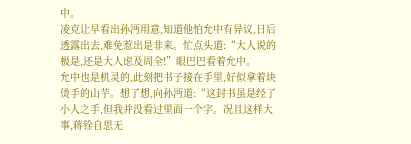中。
凌克让早看出孙沔用意,知道他怕允中有异议,日后透露出去,难免惹出是非来。忙点头道:“大人说的极是,还是大人虑及周全!”眼巴巴看着允中。
允中也是机灵的,此刻把书子接在手里,好似拿着块烫手的山芋。想了想,向孙沔道:“这封书虽是经了小人之手,但我并没看过里面一个字。况且这样大事,蒋铨自思无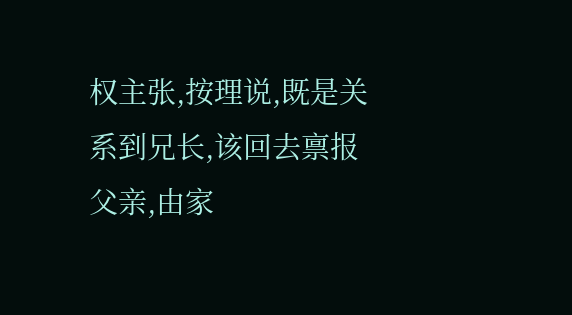权主张,按理说,既是关系到兄长,该回去禀报父亲,由家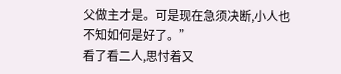父做主才是。可是现在急须决断,小人也不知如何是好了。”
看了看二人,思忖着又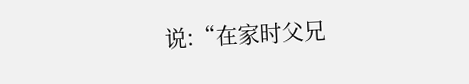说:“在家时父兄